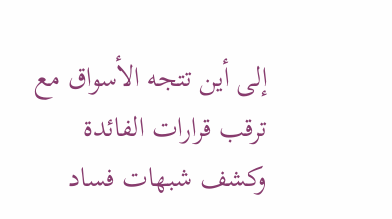إلى أين تتجه الأسواق مع ترقب قرارات الفائدة وكشف شبهات فساد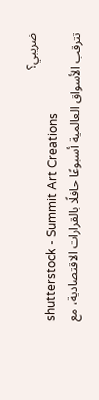ضريبي؟
shutterstock - Summit Art Creations
تترقب الأسواق العالمية أسبوعًا حافلًا بالقرارات الاقتصادية، مع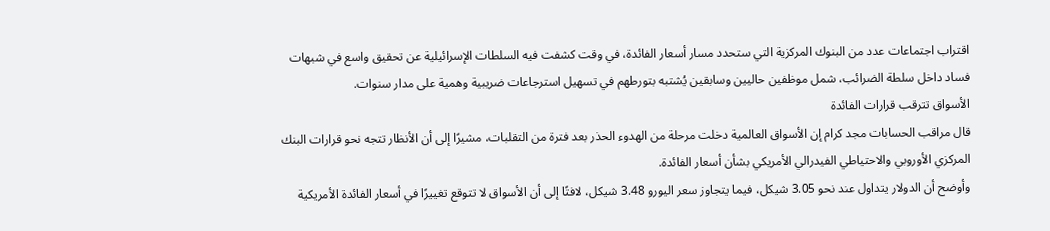اقتراب اجتماعات عدد من البنوك المركزية التي ستحدد مسار أسعار الفائدة، في وقت كشفت فيه السلطات الإسرائيلية عن تحقيق واسع في شبهات فساد داخل سلطة الضرائب، شمل موظفين حاليين وسابقين يُشتبه بتورطهم في تسهيل استرجاعات ضريبية وهمية على مدار سنوات.
الأسواق تترقب قرارات الفائدة
قال مراقب الحسابات مجد كرام إن الأسواق العالمية دخلت مرحلة من الهدوء الحذر بعد فترة من التقلبات، مشيرًا إلى أن الأنظار تتجه نحو قرارات البنك المركزي الأوروبي والاحتياطي الفيدرالي الأمريكي بشأن أسعار الفائدة.
وأوضح أن الدولار يتداول عند نحو 3.05 شيكل، فيما يتجاوز سعر اليورو 3.48 شيكل، لافتًا إلى أن الأسواق لا تتوقع تغييرًا في أسعار الفائدة الأمريكية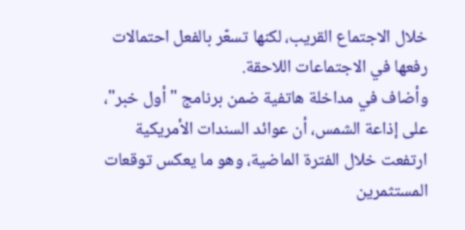خلال الاجتماع القريب، لكنها تسعّر بالفعل احتمالات رفعها في الاجتماعات اللاحقة.
وأضاف في مداخلة هاتفية ضمن برنامج "أول خبر"، على إذاعة الشمس، أن عوائد السندات الأمريكية ارتفعت خلال الفترة الماضية، وهو ما يعكس توقعات المستثمرين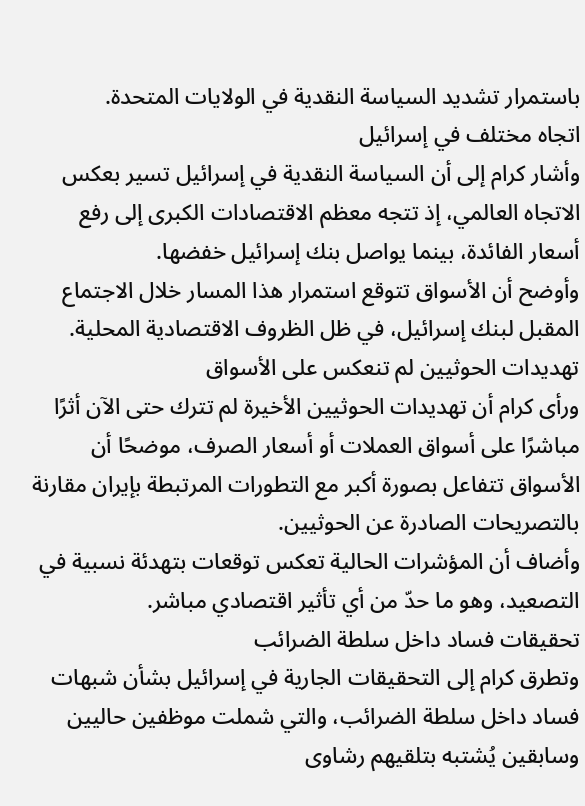باستمرار تشديد السياسة النقدية في الولايات المتحدة.
اتجاه مختلف في إسرائيل
وأشار كرام إلى أن السياسة النقدية في إسرائيل تسير بعكس الاتجاه العالمي، إذ تتجه معظم الاقتصادات الكبرى إلى رفع أسعار الفائدة، بينما يواصل بنك إسرائيل خفضها.
وأوضح أن الأسواق تتوقع استمرار هذا المسار خلال الاجتماع المقبل لبنك إسرائيل، في ظل الظروف الاقتصادية المحلية.
تهديدات الحوثيين لم تنعكس على الأسواق
ورأى كرام أن تهديدات الحوثيين الأخيرة لم تترك حتى الآن أثرًا مباشرًا على أسواق العملات أو أسعار الصرف، موضحًا أن الأسواق تتفاعل بصورة أكبر مع التطورات المرتبطة بإيران مقارنة بالتصريحات الصادرة عن الحوثيين.
وأضاف أن المؤشرات الحالية تعكس توقعات بتهدئة نسبية في التصعيد، وهو ما حدّ من أي تأثير اقتصادي مباشر.
تحقيقات فساد داخل سلطة الضرائب
وتطرق كرام إلى التحقيقات الجارية في إسرائيل بشأن شبهات فساد داخل سلطة الضرائب، والتي شملت موظفين حاليين وسابقين يُشتبه بتلقيهم رشاوى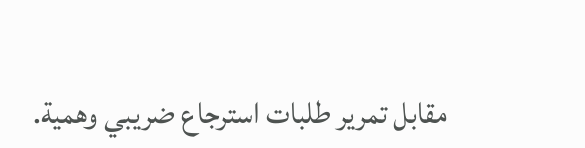مقابل تمرير طلبات استرجاع ضريبي وهمية.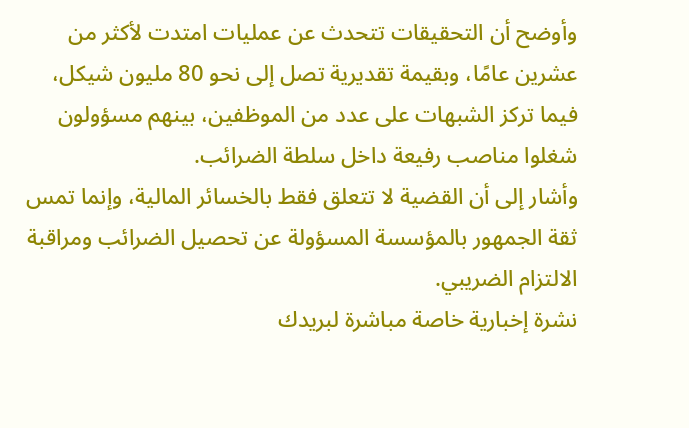وأوضح أن التحقيقات تتحدث عن عمليات امتدت لأكثر من عشرين عامًا، وبقيمة تقديرية تصل إلى نحو 80 مليون شيكل، فيما تركز الشبهات على عدد من الموظفين، بينهم مسؤولون شغلوا مناصب رفيعة داخل سلطة الضرائب.
وأشار إلى أن القضية لا تتعلق فقط بالخسائر المالية، وإنما تمس ثقة الجمهور بالمؤسسة المسؤولة عن تحصيل الضرائب ومراقبة الالتزام الضريبي.
نشرة إخبارية خاصة مباشرة لبريدك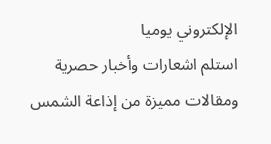الإلكتروني يوميا
استلم اشعارات وأخبار حصرية ومقالات مميزة من إذاعة الشمس